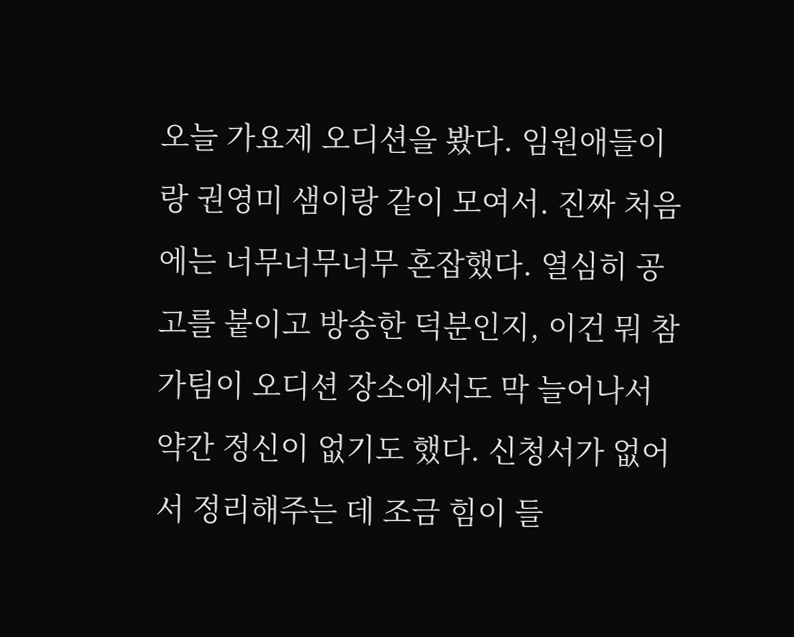오늘 가요제 오디션을 봤다. 임원애들이랑 권영미 샘이랑 같이 모여서. 진짜 처음에는 너무너무너무 혼잡했다. 열심히 공고를 붙이고 방송한 덕분인지, 이건 뭐 참가팀이 오디션 장소에서도 막 늘어나서 약간 정신이 없기도 했다. 신청서가 없어서 정리해주는 데 조금 힘이 들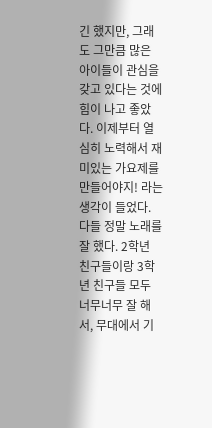긴 했지만, 그래도 그만큼 많은 아이들이 관심을 갖고 있다는 것에 힘이 나고 좋았다. 이제부터 열심히 노력해서 재미있는 가요제를 만들어야지! 라는 생각이 들었다.
다들 정말 노래를 잘 했다. 2학년 친구들이랑 3학년 친구들 모두 너무너무 잘 해서, 무대에서 기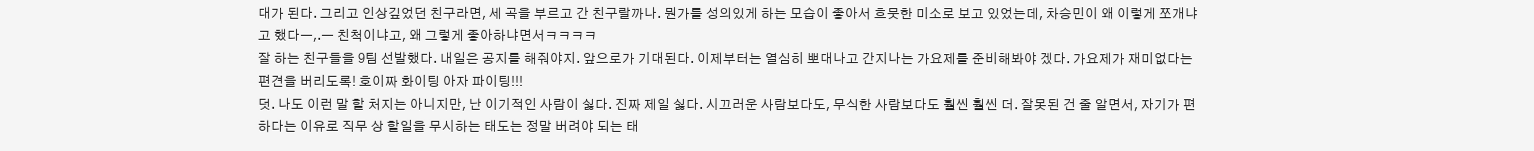대가 된다. 그리고 인상깊었던 친구라면, 세 곡을 부르고 간 친구랄까나. 뭔가를 성의있게 하는 모습이 좋아서 흐뭇한 미소로 보고 있었는데, 차승민이 왜 이렇게 쪼개냐고 했다ㅡ,.ㅡ 친척이냐고, 왜 그렇게 좋아하냐면서ㅋㅋㅋㅋ
잘 하는 친구들을 9팀 선발했다. 내일은 공지를 해줘야지. 앞으로가 기대된다. 이제부터는 열심히 뽀대나고 간지나는 가요제를 준비해봐야 겠다. 가요제가 재미없다는 편견을 버리도록! 호이짜 화이팅 아자 파이팅!!!
덧. 나도 이런 말 할 처지는 아니지만, 난 이기적인 사람이 싫다. 진짜 제일 싫다. 시끄러운 사람보다도, 무식한 사람보다도 훨씬 훨씬 더. 잘못된 건 줄 알면서, 자기가 편하다는 이유로 직무 상 할일을 무시하는 태도는 정말 버려야 되는 태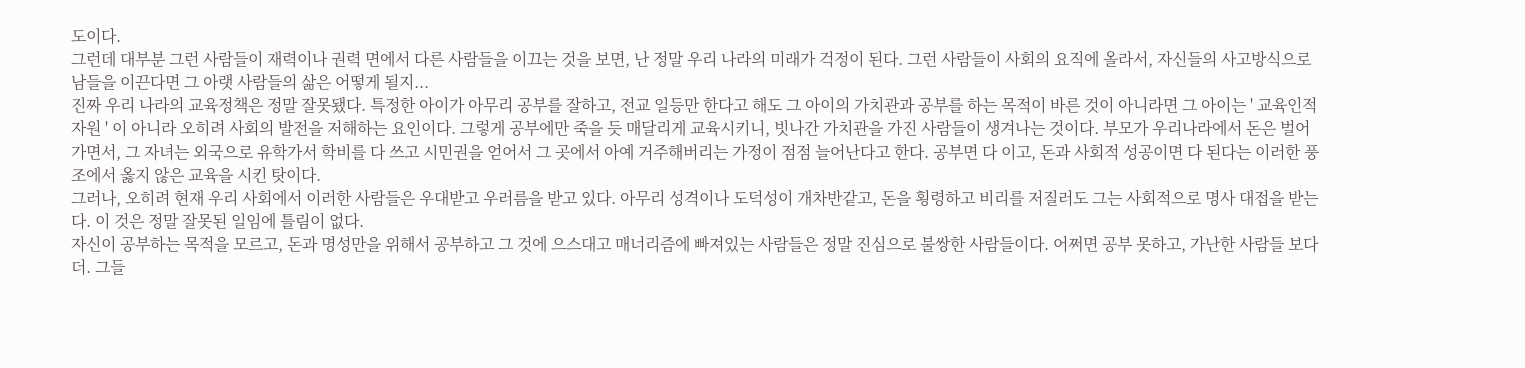도이다.
그런데 대부분 그런 사람들이 재력이나 권력 면에서 다른 사람들을 이끄는 것을 보면, 난 정말 우리 나라의 미래가 걱정이 된다. 그런 사람들이 사회의 요직에 올라서, 자신들의 사고방식으로 남들을 이끈다면 그 아랫 사람들의 삶은 어떻게 될지...
진짜 우리 나라의 교육정책은 정말 잘못됐다. 특정한 아이가 아무리 공부를 잘하고, 전교 일등만 한다고 해도 그 아이의 가치관과 공부를 하는 목적이 바른 것이 아니라면 그 아이는 ' 교육인적자원 ' 이 아니라 오히려 사회의 발전을 저해하는 요인이다. 그렇게 공부에만 죽을 듯 매달리게 교육시키니, 빗나간 가치관을 가진 사람들이 생겨나는 것이다. 부모가 우리나라에서 돈은 벌어가면서, 그 자녀는 외국으로 유학가서 학비를 다 쓰고 시민권을 얻어서 그 곳에서 아예 거주해버리는 가정이 점점 늘어난다고 한다. 공부면 다 이고, 돈과 사회적 성공이면 다 된다는 이러한 풍조에서 옳지 않은 교육을 시킨 탓이다.
그러나, 오히려 현재 우리 사회에서 이러한 사람들은 우대받고 우러름을 받고 있다. 아무리 성격이나 도덕성이 개차반같고, 돈을 횡령하고 비리를 저질러도 그는 사회적으로 명사 대접을 받는다. 이 것은 정말 잘못된 일임에 틀림이 없다.
자신이 공부하는 목적을 모르고, 돈과 명성만을 위해서 공부하고 그 것에 으스대고 매너리즘에 빠져있는 사람들은 정말 진심으로 불쌍한 사람들이다. 어쩌면 공부 못하고, 가난한 사람들 보다 더. 그들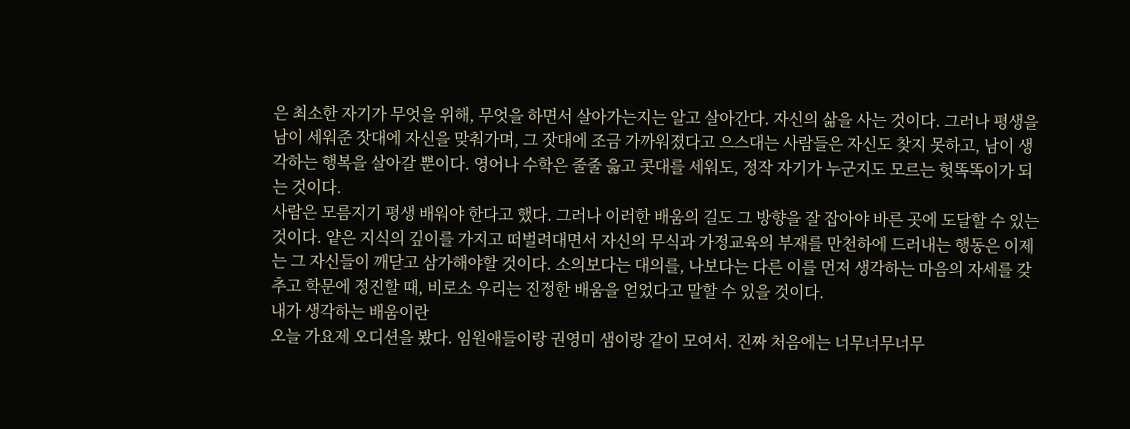은 최소한 자기가 무엇을 위해, 무엇을 하면서 살아가는지는 알고 살아간다. 자신의 삶을 사는 것이다. 그러나 평생을 남이 세워준 잣대에 자신을 맞춰가며, 그 잣대에 조금 가까워졌다고 으스대는 사람들은 자신도 찾지 못하고, 남이 생각하는 행복을 살아갈 뿐이다. 영어나 수학은 줄줄 읇고 콧대를 세워도, 정작 자기가 누군지도 모르는 헛똑똑이가 되는 것이다.
사람은 모름지기 평생 배워야 한다고 했다. 그러나 이러한 배움의 길도 그 방향을 잘 잡아야 바른 곳에 도달할 수 있는 것이다. 얕은 지식의 깊이를 가지고 떠벌려대면서 자신의 무식과 가정교육의 부재를 만천하에 드러내는 행동은 이제는 그 자신들이 깨닫고 삼가해야할 것이다. 소의보다는 대의를, 나보다는 다른 이를 먼저 생각하는 마음의 자세를 갖추고 학문에 정진할 때, 비로소 우리는 진정한 배움을 얻었다고 말할 수 있을 것이다.
내가 생각하는 배움이란
오늘 가요제 오디션을 봤다. 임원애들이랑 권영미 샘이랑 같이 모여서. 진짜 처음에는 너무너무너무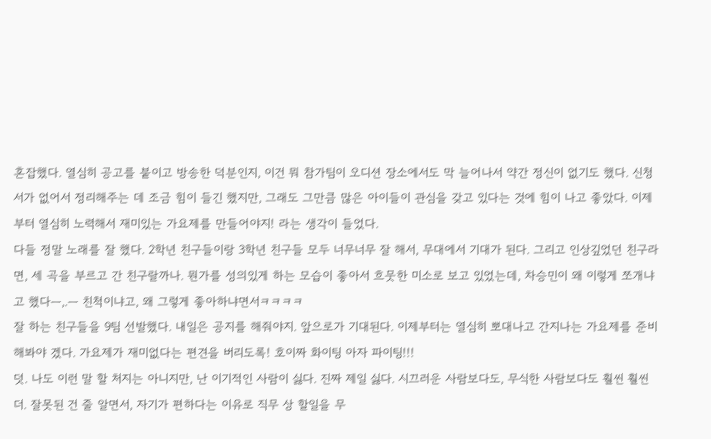혼잡했다. 열심히 공고를 붙이고 방송한 덕분인지, 이건 뭐 참가팀이 오디션 장소에서도 막 늘어나서 약간 정신이 없기도 했다. 신청서가 없어서 정리해주는 데 조금 힘이 들긴 했지만, 그래도 그만큼 많은 아이들이 관심을 갖고 있다는 것에 힘이 나고 좋았다. 이제부터 열심히 노력해서 재미있는 가요제를 만들어야지! 라는 생각이 들었다.
다들 정말 노래를 잘 했다. 2학년 친구들이랑 3학년 친구들 모두 너무너무 잘 해서, 무대에서 기대가 된다. 그리고 인상깊었던 친구라면, 세 곡을 부르고 간 친구랄까나. 뭔가를 성의있게 하는 모습이 좋아서 흐뭇한 미소로 보고 있었는데, 차승민이 왜 이렇게 쪼개냐고 했다ㅡ,.ㅡ 친척이냐고, 왜 그렇게 좋아하냐면서ㅋㅋㅋㅋ
잘 하는 친구들을 9팀 선발했다. 내일은 공지를 해줘야지. 앞으로가 기대된다. 이제부터는 열심히 뽀대나고 간지나는 가요제를 준비해봐야 겠다. 가요제가 재미없다는 편견을 버리도록! 호이짜 화이팅 아자 파이팅!!!
덧. 나도 이런 말 할 처지는 아니지만, 난 이기적인 사람이 싫다. 진짜 제일 싫다. 시끄러운 사람보다도, 무식한 사람보다도 훨씬 훨씬 더. 잘못된 건 줄 알면서, 자기가 편하다는 이유로 직무 상 할일을 무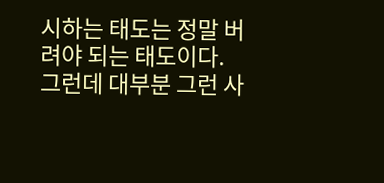시하는 태도는 정말 버려야 되는 태도이다.
그런데 대부분 그런 사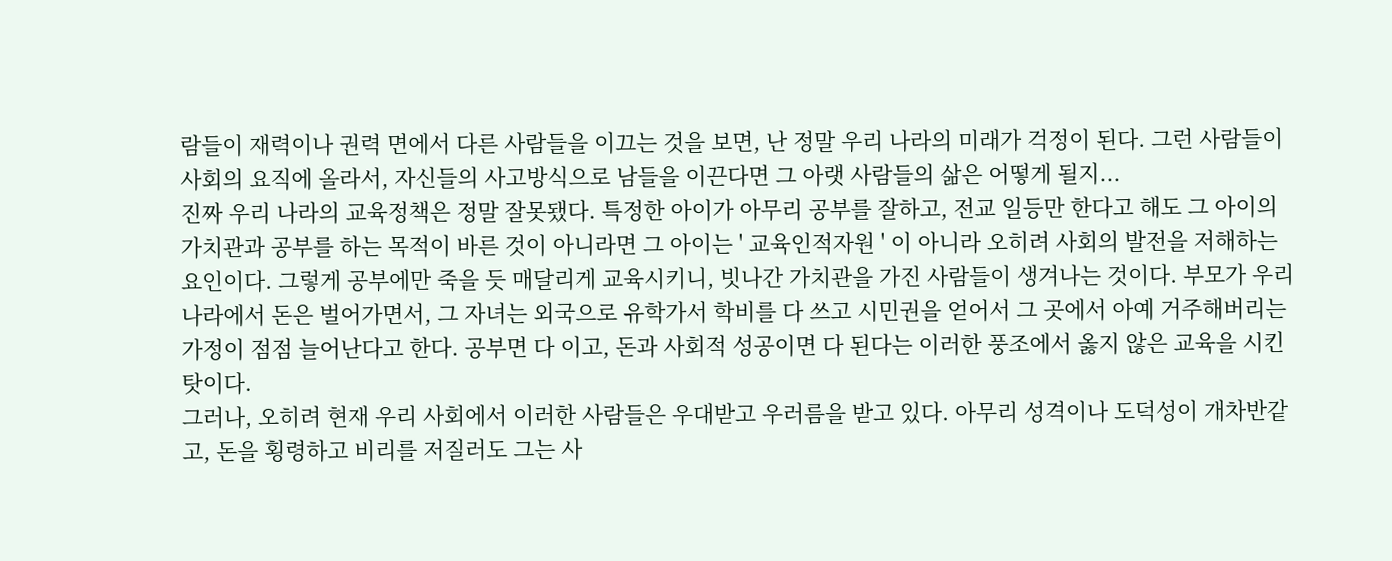람들이 재력이나 권력 면에서 다른 사람들을 이끄는 것을 보면, 난 정말 우리 나라의 미래가 걱정이 된다. 그런 사람들이 사회의 요직에 올라서, 자신들의 사고방식으로 남들을 이끈다면 그 아랫 사람들의 삶은 어떻게 될지...
진짜 우리 나라의 교육정책은 정말 잘못됐다. 특정한 아이가 아무리 공부를 잘하고, 전교 일등만 한다고 해도 그 아이의 가치관과 공부를 하는 목적이 바른 것이 아니라면 그 아이는 ' 교육인적자원 ' 이 아니라 오히려 사회의 발전을 저해하는 요인이다. 그렇게 공부에만 죽을 듯 매달리게 교육시키니, 빗나간 가치관을 가진 사람들이 생겨나는 것이다. 부모가 우리나라에서 돈은 벌어가면서, 그 자녀는 외국으로 유학가서 학비를 다 쓰고 시민권을 얻어서 그 곳에서 아예 거주해버리는 가정이 점점 늘어난다고 한다. 공부면 다 이고, 돈과 사회적 성공이면 다 된다는 이러한 풍조에서 옳지 않은 교육을 시킨 탓이다.
그러나, 오히려 현재 우리 사회에서 이러한 사람들은 우대받고 우러름을 받고 있다. 아무리 성격이나 도덕성이 개차반같고, 돈을 횡령하고 비리를 저질러도 그는 사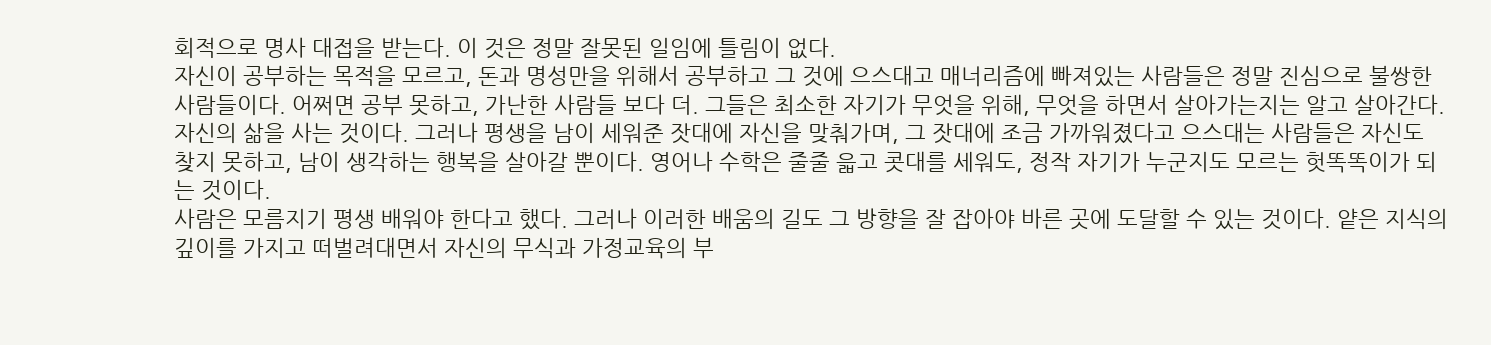회적으로 명사 대접을 받는다. 이 것은 정말 잘못된 일임에 틀림이 없다.
자신이 공부하는 목적을 모르고, 돈과 명성만을 위해서 공부하고 그 것에 으스대고 매너리즘에 빠져있는 사람들은 정말 진심으로 불쌍한 사람들이다. 어쩌면 공부 못하고, 가난한 사람들 보다 더. 그들은 최소한 자기가 무엇을 위해, 무엇을 하면서 살아가는지는 알고 살아간다. 자신의 삶을 사는 것이다. 그러나 평생을 남이 세워준 잣대에 자신을 맞춰가며, 그 잣대에 조금 가까워졌다고 으스대는 사람들은 자신도 찾지 못하고, 남이 생각하는 행복을 살아갈 뿐이다. 영어나 수학은 줄줄 읇고 콧대를 세워도, 정작 자기가 누군지도 모르는 헛똑똑이가 되는 것이다.
사람은 모름지기 평생 배워야 한다고 했다. 그러나 이러한 배움의 길도 그 방향을 잘 잡아야 바른 곳에 도달할 수 있는 것이다. 얕은 지식의 깊이를 가지고 떠벌려대면서 자신의 무식과 가정교육의 부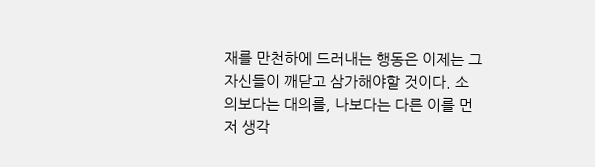재를 만천하에 드러내는 행동은 이제는 그 자신들이 깨닫고 삼가해야할 것이다. 소의보다는 대의를, 나보다는 다른 이를 먼저 생각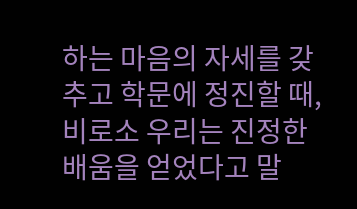하는 마음의 자세를 갖추고 학문에 정진할 때, 비로소 우리는 진정한 배움을 얻었다고 말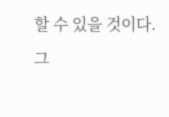할 수 있을 것이다.
그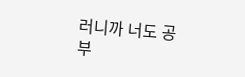러니까 너도 공부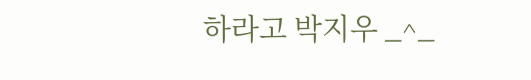하라고 박지우 _^_